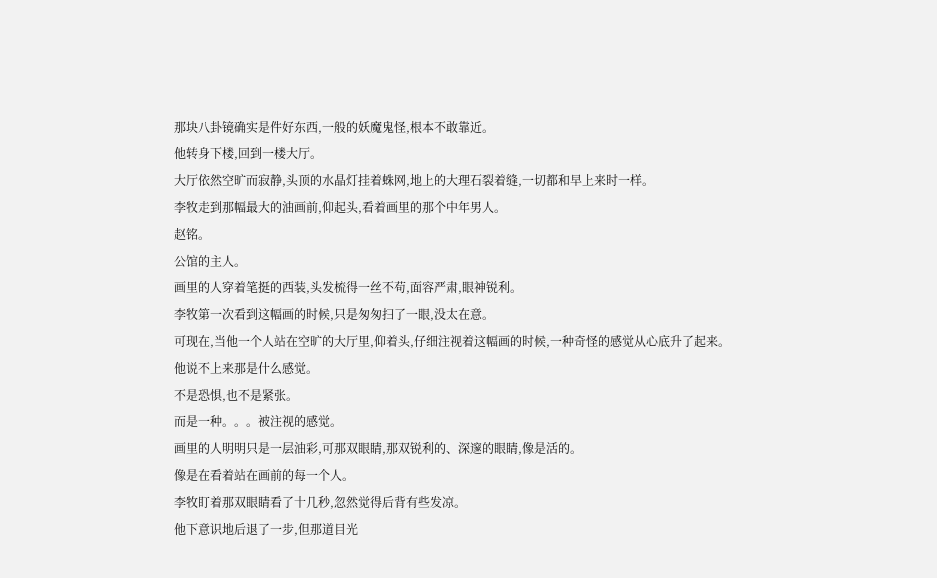那块八卦镜确实是件好东西,一般的妖魔鬼怪,根本不敢靠近。
他转身下楼,回到一楼大厅。
大厅依然空旷而寂静,头顶的水晶灯挂着蛛网,地上的大理石裂着缝,一切都和早上来时一样。
李牧走到那幅最大的油画前,仰起头,看着画里的那个中年男人。
赵铭。
公馆的主人。
画里的人穿着笔挺的西装,头发梳得一丝不苟,面容严肃,眼神锐利。
李牧第一次看到这幅画的时候,只是匆匆扫了一眼,没太在意。
可现在,当他一个人站在空旷的大厅里,仰着头,仔细注视着这幅画的时候,一种奇怪的感觉从心底升了起来。
他说不上来那是什么感觉。
不是恐惧,也不是紧张。
而是一种。。。被注视的感觉。
画里的人明明只是一层油彩,可那双眼睛,那双锐利的、深邃的眼睛,像是活的。
像是在看着站在画前的每一个人。
李牧盯着那双眼睛看了十几秒,忽然觉得后背有些发凉。
他下意识地后退了一步,但那道目光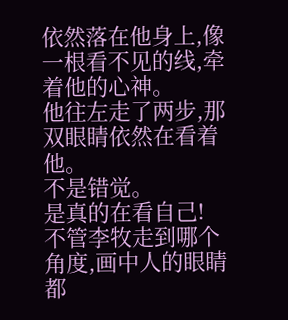依然落在他身上,像一根看不见的线,牵着他的心神。
他往左走了两步,那双眼睛依然在看着他。
不是错觉。
是真的在看自己!
不管李牧走到哪个角度,画中人的眼睛都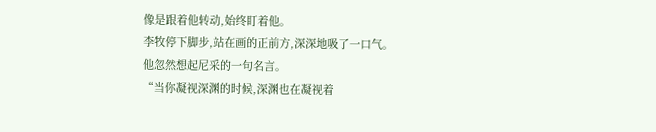像是跟着他转动,始终盯着他。
李牧停下脚步,站在画的正前方,深深地吸了一口气。
他忽然想起尼采的一句名言。
“当你凝视深渊的时候,深渊也在凝视着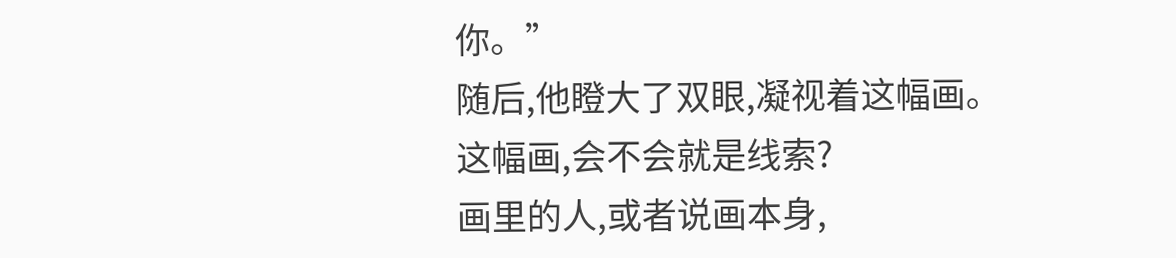你。”
随后,他瞪大了双眼,凝视着这幅画。
这幅画,会不会就是线索?
画里的人,或者说画本身,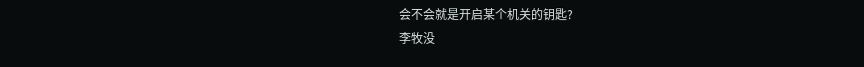会不会就是开启某个机关的钥匙?
李牧没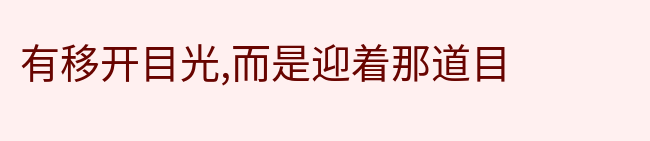有移开目光,而是迎着那道目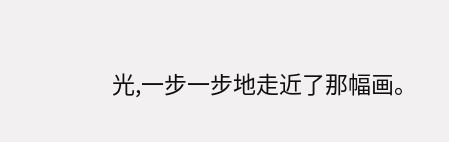光,一步一步地走近了那幅画。